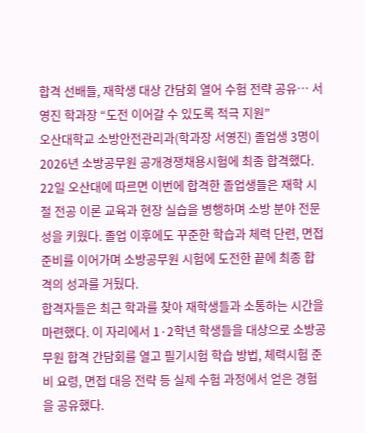합격 선배들, 재학생 대상 간담회 열어 수험 전략 공유… 서영진 학과장 “도전 이어갈 수 있도록 적극 지원”
오산대학교 소방안전관리과(학과장 서영진) 졸업생 3명이 2026년 소방공무원 공개경쟁채용시험에 최종 합격했다.
22일 오산대에 따르면 이번에 합격한 졸업생들은 재학 시절 전공 이론 교육과 현장 실습을 병행하며 소방 분야 전문성을 키웠다. 졸업 이후에도 꾸준한 학습과 체력 단련, 면접 준비를 이어가며 소방공무원 시험에 도전한 끝에 최종 합격의 성과를 거뒀다.
합격자들은 최근 학과를 찾아 재학생들과 소통하는 시간을 마련했다. 이 자리에서 1·2학년 학생들을 대상으로 소방공무원 합격 간담회를 열고 필기시험 학습 방법, 체력시험 준비 요령, 면접 대응 전략 등 실제 수험 과정에서 얻은 경험을 공유했다.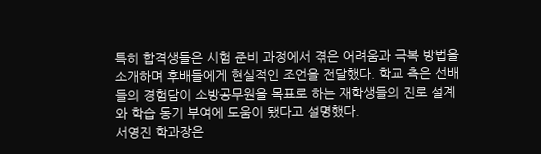특히 합격생들은 시험 준비 과정에서 겪은 어려움과 극복 방법을 소개하며 후배들에게 현실적인 조언을 전달했다. 학교 측은 선배들의 경험담이 소방공무원을 목표로 하는 재학생들의 진로 설계와 학습 동기 부여에 도움이 됐다고 설명했다.
서영진 학과장은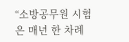“소방공무원 시험은 매년 한 차례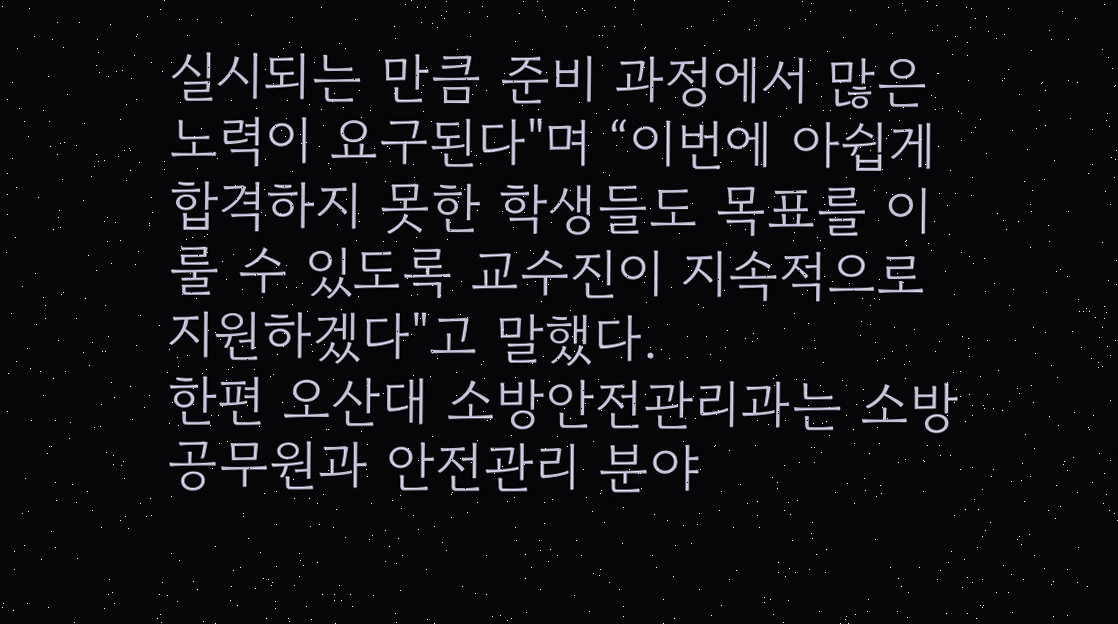실시되는 만큼 준비 과정에서 많은 노력이 요구된다"며 “이번에 아쉽게 합격하지 못한 학생들도 목표를 이룰 수 있도록 교수진이 지속적으로 지원하겠다"고 말했다.
한편 오산대 소방안전관리과는 소방공무원과 안전관리 분야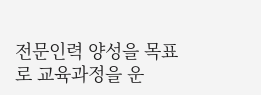전문인력 양성을 목표로 교육과정을 운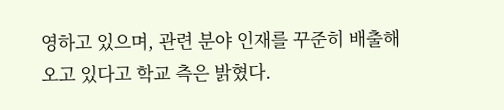영하고 있으며, 관련 분야 인재를 꾸준히 배출해 오고 있다고 학교 측은 밝혔다.